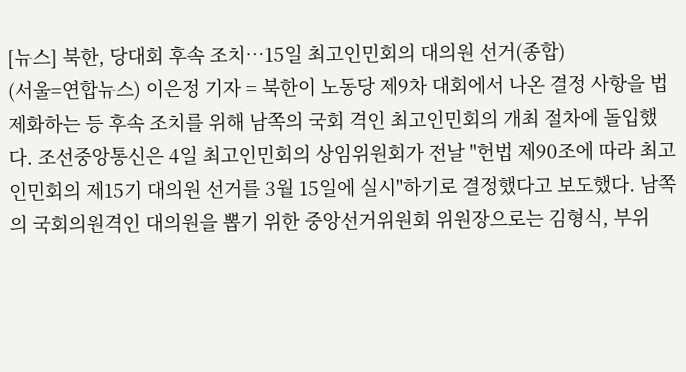[뉴스] 북한, 당대회 후속 조치…15일 최고인민회의 대의원 선거(종합)
(서울=연합뉴스) 이은정 기자 = 북한이 노동당 제9차 대회에서 나온 결정 사항을 법제화하는 등 후속 조치를 위해 남쪽의 국회 격인 최고인민회의 개최 절차에 돌입했다. 조선중앙통신은 4일 최고인민회의 상임위원회가 전날 "헌법 제90조에 따라 최고인민회의 제15기 대의원 선거를 3월 15일에 실시"하기로 결정했다고 보도했다. 남쪽의 국회의원격인 대의원을 뽑기 위한 중앙선거위원회 위원장으로는 김형식, 부위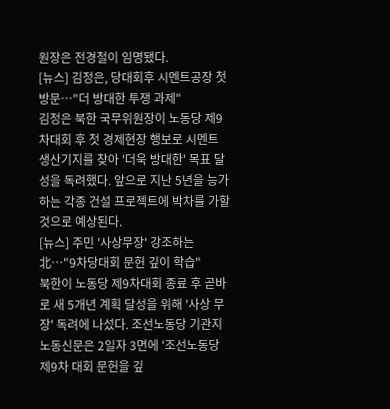원장은 전경철이 임명됐다.
[뉴스] 김정은, 당대회후 시멘트공장 첫방문…"더 방대한 투쟁 과제"
김정은 북한 국무위원장이 노동당 제9차대회 후 첫 경제현장 행보로 시멘트 생산기지를 찾아 '더욱 방대한' 목표 달성을 독려했다. 앞으로 지난 5년을 능가하는 각종 건설 프로젝트에 박차를 가할 것으로 예상된다.
[뉴스] 주민 '사상무장' 강조하는 北…"9차당대회 문헌 깊이 학습"
북한이 노동당 제9차대회 종료 후 곧바로 새 5개년 계획 달성을 위해 '사상 무장' 독려에 나섰다. 조선노동당 기관지 노동신문은 2일자 3면에 '조선노동당 제9차 대회 문헌을 깊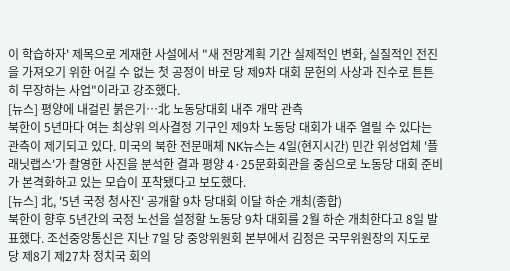이 학습하자' 제목으로 게재한 사설에서 "새 전망계획 기간 실제적인 변화, 실질적인 전진을 가져오기 위한 어길 수 없는 첫 공정이 바로 당 제9차 대회 문헌의 사상과 진수로 튼튼히 무장하는 사업"이라고 강조했다.
[뉴스] 평양에 내걸린 붉은기…北 노동당대회 내주 개막 관측
북한이 5년마다 여는 최상위 의사결정 기구인 제9차 노동당 대회가 내주 열릴 수 있다는 관측이 제기되고 있다. 미국의 북한 전문매체 NK뉴스는 4일(현지시간) 민간 위성업체 '플래닛랩스'가 촬영한 사진을 분석한 결과 평양 4·25문화회관을 중심으로 노동당 대회 준비가 본격화하고 있는 모습이 포착됐다고 보도했다.
[뉴스] 北, '5년 국정 청사진' 공개할 9차 당대회 이달 하순 개최(종합)
북한이 향후 5년간의 국정 노선을 설정할 노동당 9차 대회를 2월 하순 개최한다고 8일 발표했다. 조선중앙통신은 지난 7일 당 중앙위원회 본부에서 김정은 국무위원장의 지도로 당 제8기 제27차 정치국 회의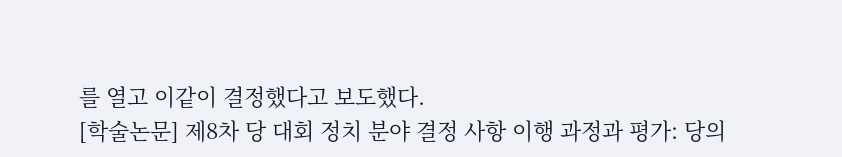를 열고 이같이 결정했다고 보도했다.
[학술논문] 제8차 당 대회 정치 분야 결정 사항 이행 과정과 평가: 당의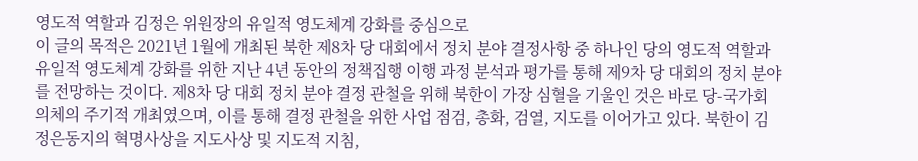영도적 역할과 김정은 위원장의 유일적 영도체계 강화를 중심으로
이 글의 목적은 2021년 1월에 개최된 북한 제8차 당 대회에서 정치 분야 결정사항 중 하나인 당의 영도적 역할과 유일적 영도체계 강화를 위한 지난 4년 동안의 정책집행 이행 과정 분석과 평가를 통해 제9차 당 대회의 정치 분야를 전망하는 것이다. 제8차 당 대회 정치 분야 결정 관철을 위해 북한이 가장 심혈을 기울인 것은 바로 당-국가회의체의 주기적 개최였으며, 이를 통해 결정 관철을 위한 사업 점검, 총화, 검열, 지도를 이어가고 있다. 북한이 김정은동지의 혁명사상을 지도사상 및 지도적 지침,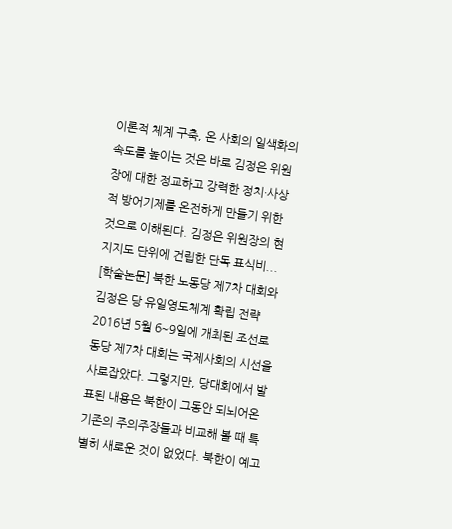이론적 체계 구축, 온 사회의 일색화의 속도를 높이는 것은 바로 김정은 위원장에 대한 정교하고 강력한 정치·사상적 방어기제를 온전하게 만들기 위한 것으로 이해된다. 김정은 위원장의 현지지도 단위에 건립한 단독 표식비...
[학술논문] 북한 노동당 제7차 대회와 김정은 당 유일영도체계 확립 전략
2016년 5월 6∼9일에 개최된 조선로동당 제7차 대회는 국제사회의 시선을 사로잡았다. 그렇지만, 당대회에서 발표된 내용은 북한이 그동안 되뇌어온 기존의 주의주장들과 비교해 볼 때 특별히 새로운 것이 없었다. 북한이 예고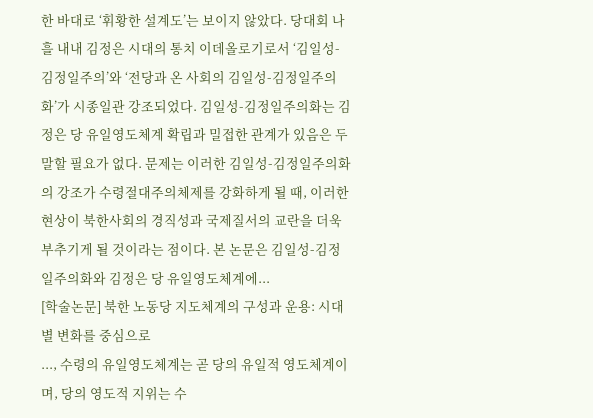한 바대로 ‘휘황한 설계도’는 보이지 않았다. 당대회 나흘 내내 김정은 시대의 통치 이데올로기로서 ‘김일성-김정일주의’와 ‘전당과 온 사회의 김일성-김정일주의화’가 시종일관 강조되었다. 김일성-김정일주의화는 김정은 당 유일영도체계 확립과 밀접한 관계가 있음은 두말할 필요가 없다. 문제는 이러한 김일성-김정일주의화의 강조가 수령절대주의체제를 강화하게 될 때, 이러한 현상이 북한사회의 경직성과 국제질서의 교란을 더욱 부추기게 될 것이라는 점이다. 본 논문은 김일성-김정일주의화와 김정은 당 유일영도체계에...
[학술논문] 북한 노동당 지도체계의 구성과 운용: 시대별 변화를 중심으로
..., 수령의 유일영도체계는 곧 당의 유일적 영도체계이며, 당의 영도적 지위는 수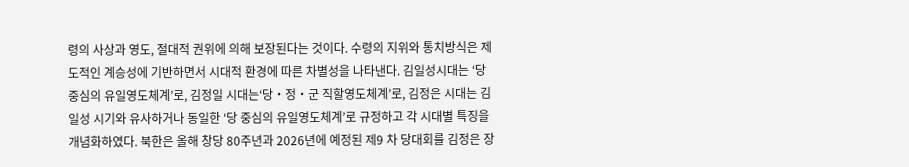령의 사상과 영도, 절대적 권위에 의해 보장된다는 것이다. 수령의 지위와 통치방식은 제도적인 계승성에 기반하면서 시대적 환경에 따른 차별성을 나타낸다. 김일성시대는 ‘당 중심의 유일영도체계’로, 김정일 시대는‘당・정・군 직할영도체계’로, 김정은 시대는 김일성 시기와 유사하거나 동일한 ‘당 중심의 유일영도체계’로 규정하고 각 시대별 특징을 개념화하였다. 북한은 올해 창당 80주년과 2026년에 예정된 제9 차 당대회를 김정은 장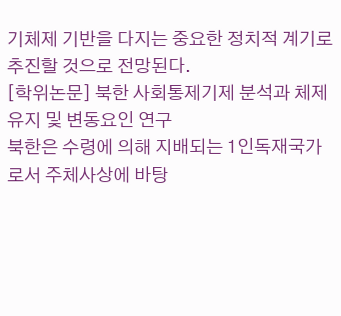기체제 기반을 다지는 중요한 정치적 계기로 추진할 것으로 전망된다.
[학위논문] 북한 사회통제기제 분석과 체제유지 및 변동요인 연구
북한은 수령에 의해 지배되는 1인독재국가로서 주체사상에 바탕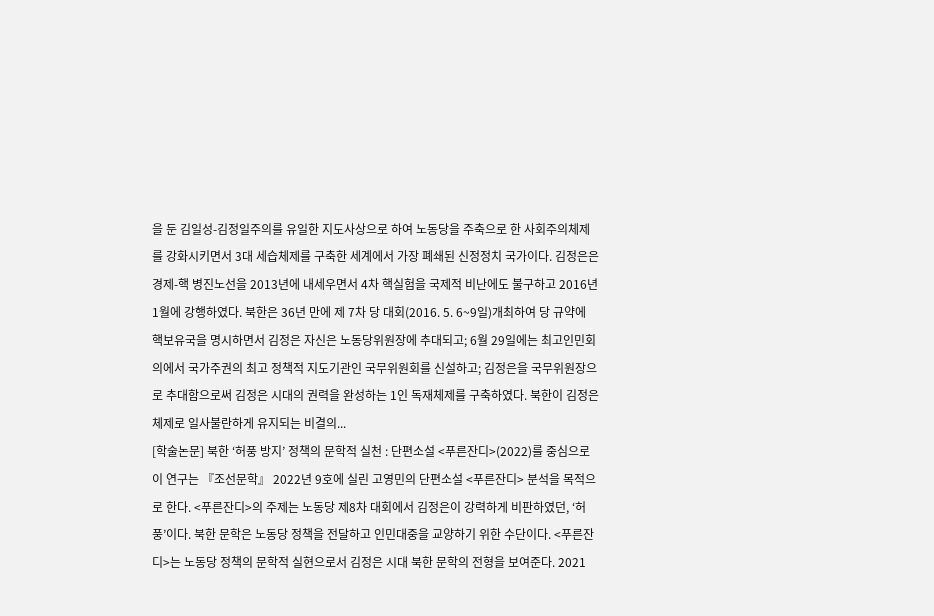을 둔 김일성-김정일주의를 유일한 지도사상으로 하여 노동당을 주축으로 한 사회주의체제를 강화시키면서 3대 세습체제를 구축한 세계에서 가장 폐쇄된 신정정치 국가이다. 김정은은 경제-핵 병진노선을 2013년에 내세우면서 4차 핵실험을 국제적 비난에도 불구하고 2016년 1월에 강행하였다. 북한은 36년 만에 제 7차 당 대회(2016. 5. 6~9일)개최하여 당 규약에 핵보유국을 명시하면서 김정은 자신은 노동당위원장에 추대되고; 6월 29일에는 최고인민회의에서 국가주권의 최고 정책적 지도기관인 국무위원회를 신설하고; 김정은을 국무위원장으로 추대함으로써 김정은 시대의 권력을 완성하는 1인 독재체제를 구축하였다. 북한이 김정은 체제로 일사불란하게 유지되는 비결의...
[학술논문] 북한 ‘허풍 방지’ 정책의 문학적 실천 : 단편소설 <푸른잔디>(2022)를 중심으로
이 연구는 『조선문학』 2022년 9호에 실린 고영민의 단편소설 <푸른잔디> 분석을 목적으로 한다. <푸른잔디>의 주제는 노동당 제8차 대회에서 김정은이 강력하게 비판하였던, ‘허풍’이다. 북한 문학은 노동당 정책을 전달하고 인민대중을 교양하기 위한 수단이다. <푸른잔디>는 노동당 정책의 문학적 실현으로서 김정은 시대 북한 문학의 전형을 보여준다. 2021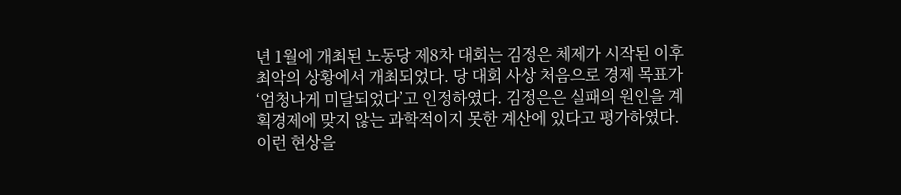년 1월에 개최된 노동당 제8차 대회는 김정은 체제가 시작된 이후 최악의 상황에서 개최되었다. 당 대회 사상 처음으로 경제 목표가 ‘엄청나게 미달되었다’고 인정하였다. 김정은은 실패의 원인을 계획경제에 맞지 않는 과학적이지 못한 계산에 있다고 평가하였다. 이런 현상을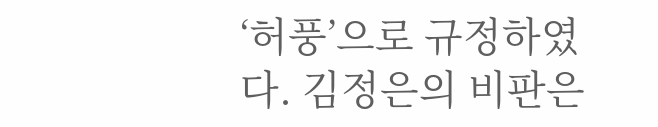‘허풍’으로 규정하였다. 김정은의 비판은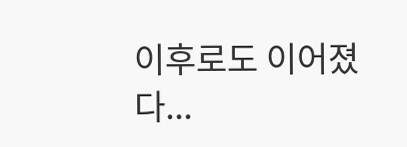이후로도 이어졌다...